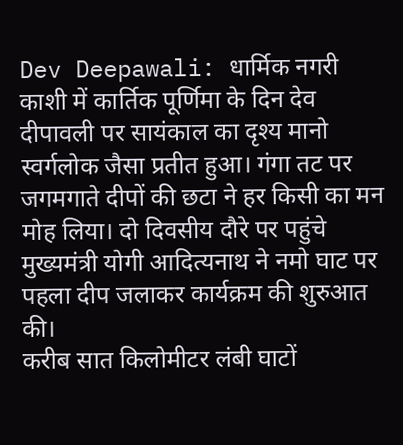Dev Deepawali: धार्मिक नगरी काशी में कार्तिक पूर्णिमा के दिन देव दीपावली पर सायंकाल का दृश्य मानो स्वर्गलोक जैसा प्रतीत हुआ। गंगा तट पर जगमगाते दीपों की छटा ने हर किसी का मन मोह लिया। दो दिवसीय दौरे पर पहुंचे मुख्यमंत्री योगी आदित्यनाथ ने नमो घाट पर पहला दीप जलाकर कार्यक्रम की शुरुआत की।
करीब सात किलोमीटर लंबी घाटों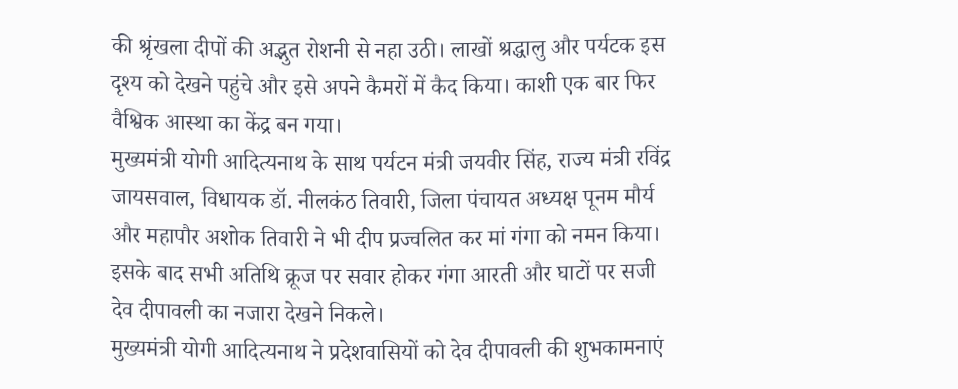की श्रृंखला दीपों की अद्भुत रोशनी से नहा उठी। लाखों श्रद्धालु और पर्यटक इस दृश्य को देखने पहुंचे और इसे अपने कैमरों में कैद किया। काशी एक बार फिर वैश्विक आस्था का केंद्र बन गया।
मुख्यमंत्री योगी आदित्यनाथ के साथ पर्यटन मंत्री जयवीर सिंह, राज्य मंत्री रविंद्र जायसवाल, विधायक डॉ. नीलकंठ तिवारी, जिला पंचायत अध्यक्ष पूनम मौर्य और महापौर अशोक तिवारी ने भी दीप प्रज्वलित कर मां गंगा को नमन किया। इसके बाद सभी अतिथि क्रूज पर सवार होकर गंगा आरती और घाटों पर सजी देव दीपावली का नजारा देखने निकले।
मुख्यमंत्री योगी आदित्यनाथ ने प्रदेशवासियों को देव दीपावली की शुभकामनाएं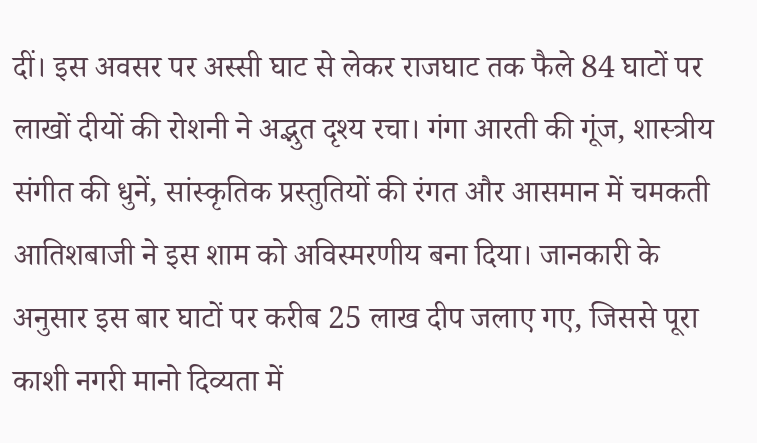दीं। इस अवसर पर अस्सी घाट से लेकर राजघाट तक फैले 84 घाटों पर लाखों दीयों की रोशनी ने अद्भुत दृश्य रचा। गंगा आरती की गूंज, शास्त्रीय संगीत की धुनें, सांस्कृतिक प्रस्तुतियों की रंगत और आसमान में चमकती आतिशबाजी ने इस शाम को अविस्मरणीय बना दिया। जानकारी के अनुसार इस बार घाटों पर करीब 25 लाख दीप जलाए गए, जिससे पूरा काशी नगरी मानो दिव्यता में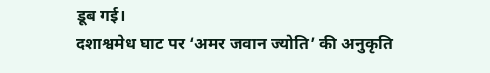डूब गई।
दशाश्वमेध घाट पर ‘अमर जवान ज्योति’ की अनुकृति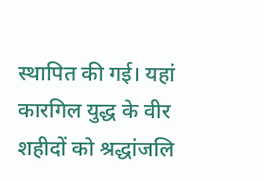स्थापित की गई। यहां कारगिल युद्ध के वीर शहीदों को श्रद्धांजलि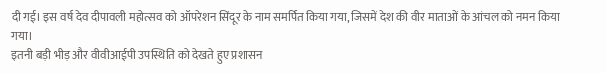दी गई। इस वर्ष देव दीपावली महोत्सव को ऑपरेशन सिंदूर के नाम समर्पित किया गया, जिसमें देश की वीर माताओं के आंचल को नमन किया गया।
इतनी बड़ी भीड़ और वीवीआईपी उपस्थिति को देखते हुए प्रशासन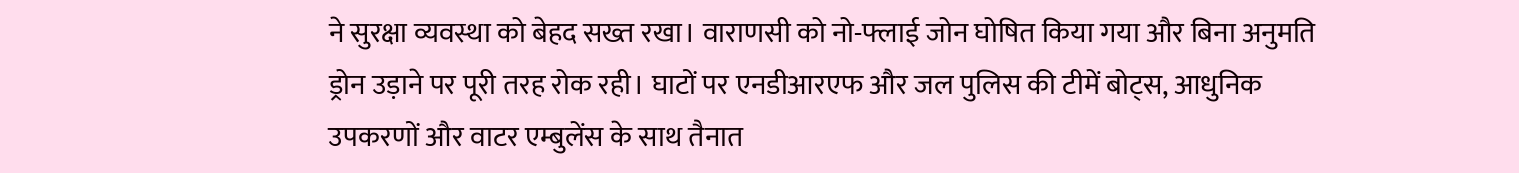ने सुरक्षा व्यवस्था को बेहद सख्त रखा। वाराणसी को नो-फ्लाई जोन घोषित किया गया और बिना अनुमति ड्रोन उड़ाने पर पूरी तरह रोक रही। घाटों पर एनडीआरएफ और जल पुलिस की टीमें बोट्स, आधुनिक उपकरणों और वाटर एम्बुलेंस के साथ तैनात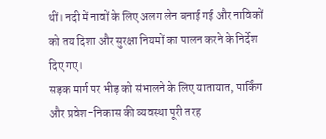थीं। नदी में नावों के लिए अलग लेन बनाई गई और नाविकों को तय दिशा और सुरक्षा नियमों का पालन करने के निर्देश दिए गए।
सड़क मार्ग पर भीड़ को संभालने के लिए यातायात, पार्किंग और प्रवेश-निकास की व्यवस्था पूरी तरह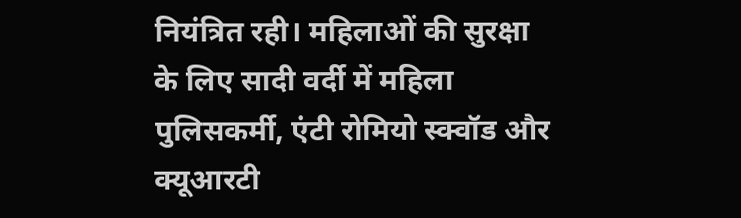नियंत्रित रही। महिलाओं की सुरक्षा के लिए सादी वर्दी में महिला पुलिसकर्मी, एंटी रोमियो स्क्वॉड और क्यूआरटी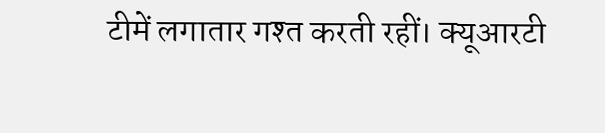टीमें लगातार गश्त करती रहीं। क्यूआरटी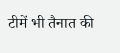टीमें भी तैनात की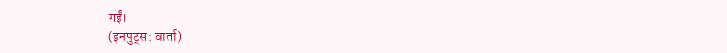गईं।
(इनपुट्स: वार्ता)